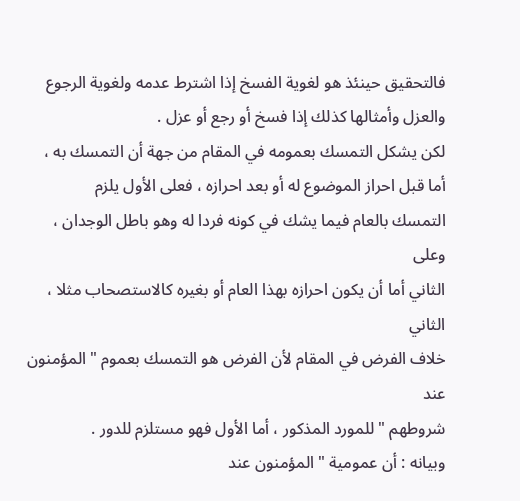فالتحقيق حينئذ هو لغوية الفسخ إذا اشترط عدمه ولغوية الرجوع
والعزل وأمثالها كذلك إذا فسخ أو رجع أو عزل .
لكن يشكل التمسك بعمومه في المقام من جهة أن التمسك به ،
أما قبل احراز الموضوع له أو بعد احرازه ، فعلى الأول يلزم
التمسك بالعام فيما يشك في كونه فردا له وهو باطل الوجدان ، وعلى
الثاني أما أن يكون احرازه بهذا العام أو بغيره كالاستصحاب مثلا ، الثاني
خلاف الفرض في المقام لأن الفرض هو التمسك بعموم " المؤمنون عند
شروطهم " للمورد المذكور ، أما الأول فهو مستلزم للدور .
وبيانه : أن عمومية " المؤمنون عند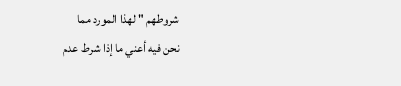شروطهم " لهذا المورد مما
نحن فيه أعني ما إذا شرط عدم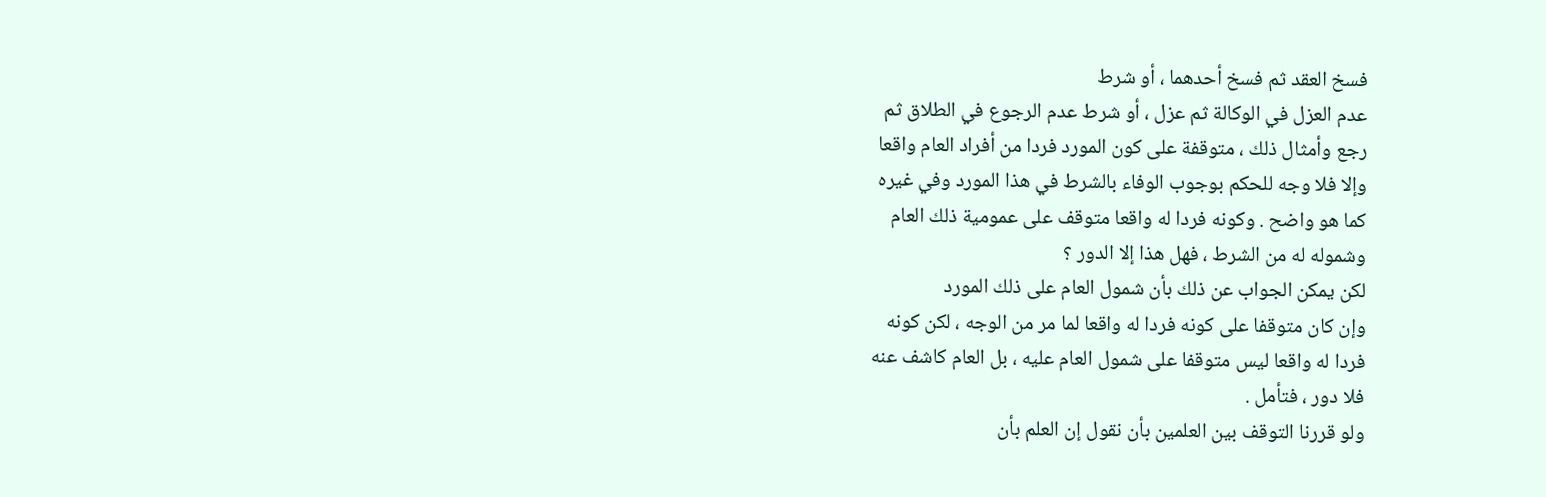فسخ العقد ثم فسخ أحدهما ، أو شرط
عدم العزل في الوكالة ثم عزل ، أو شرط عدم الرجوع في الطلاق ثم
رجع وأمثال ذلك ، متوقفة على كون المورد فردا من أفراد العام واقعا
وإلا فلا وجه للحكم بوجوب الوفاء بالشرط في هذا المورد وفي غيره
كما هو واضح . وكونه فردا له واقعا متوقف على عمومية ذلك العام
وشموله له من الشرط ، فهل هذا إلا الدور ؟
لكن يمكن الجواب عن ذلك بأن شمول العام على ذلك المورد
وإن كان متوقفا على كونه فردا له واقعا لما مر من الوجه ، لكن كونه
فردا له واقعا ليس متوقفا على شمول العام عليه ، بل العام كاشف عنه
فلا دور ، فتأمل .
ولو قررنا التوقف بين العلمين بأن نقول إن العلم بأن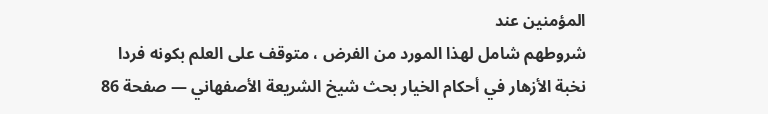المؤمنين عند
شروطهم شامل لهذا المورد من الفرض ، متوقف على العلم بكونه فردا
نخبة الأزهار في أحكام الخيار بحث شيخ الشريعة الأصفهاني — صفحة 86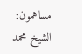مساهمون: الشيخ محمد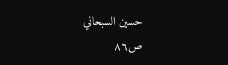حسين السبحاني
ص٨٦